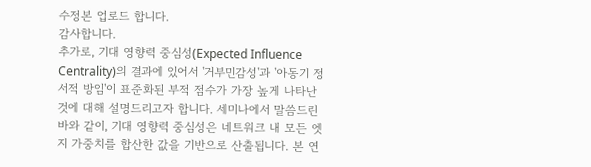수정본 업로드 합니다.
감사합니다.
추가로, 기대 영향력 중심성(Expected Influence Centrality)의 결과에 있어서 '거부민감성'과 '아동기 정서적 방임'이 표준화된 부적 점수가 가장 높게 나타난 것에 대해 설명드리고자 합니다. 세미나에서 말씀드린 바와 같이, 기대 영향력 중심성은 네트워크 내 모든 엣지 가중치를 합산한 값을 기반으로 산출됩니다. 본 연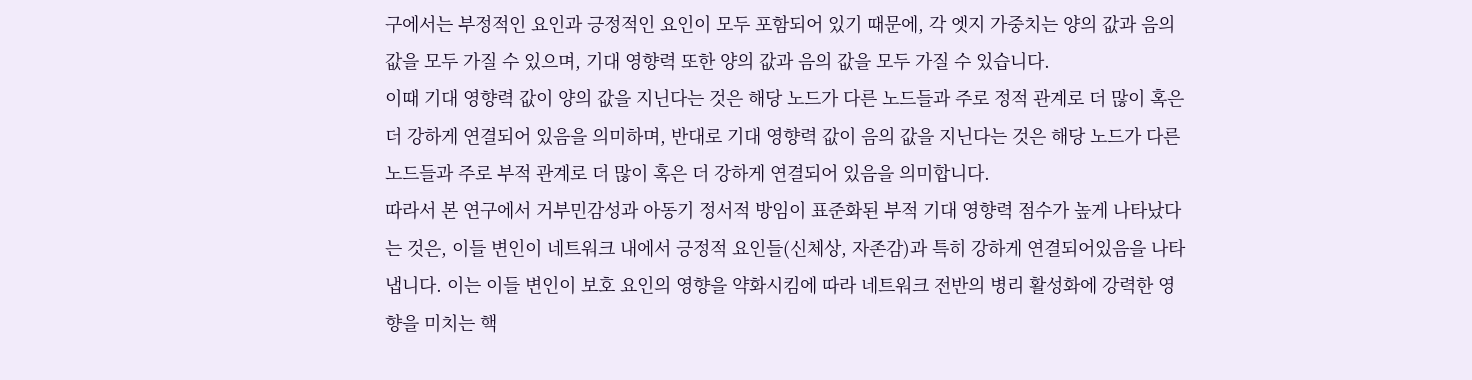구에서는 부정적인 요인과 긍정적인 요인이 모두 포함되어 있기 때문에, 각 엣지 가중치는 양의 값과 음의 값을 모두 가질 수 있으며, 기대 영향력 또한 양의 값과 음의 값을 모두 가질 수 있습니다.
이때 기대 영향력 값이 양의 값을 지닌다는 것은 해당 노드가 다른 노드들과 주로 정적 관계로 더 많이 혹은 더 강하게 연결되어 있음을 의미하며, 반대로 기대 영향력 값이 음의 값을 지닌다는 것은 해당 노드가 다른 노드들과 주로 부적 관계로 더 많이 혹은 더 강하게 연결되어 있음을 의미합니다.
따라서 본 연구에서 거부민감성과 아동기 정서적 방임이 표준화된 부적 기대 영향력 점수가 높게 나타났다는 것은, 이들 변인이 네트워크 내에서 긍정적 요인들(신체상, 자존감)과 특히 강하게 연결되어있음을 나타냅니다. 이는 이들 변인이 보호 요인의 영향을 약화시킴에 따라 네트워크 전반의 병리 활성화에 강력한 영향을 미치는 핵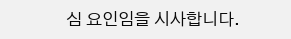심 요인임을 시사합니다.